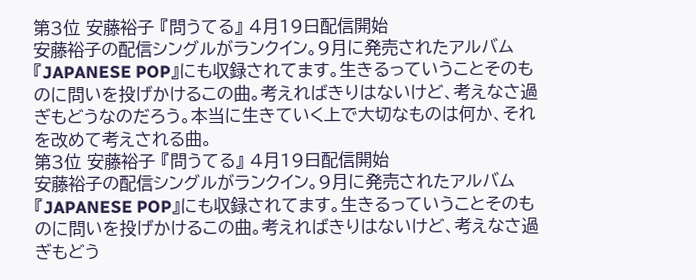第3位 安藤裕子 『問うてる』 4月19日配信開始
安藤裕子の配信シングルがランクイン。9月に発売されたアルバム『JAPANESE POP』にも収録されてます。生きるっていうことそのものに問いを投げかけるこの曲。考えればきりはないけど、考えなさ過ぎもどうなのだろう。本当に生きていく上で大切なものは何か、それを改めて考えされる曲。
第3位 安藤裕子 『問うてる』 4月19日配信開始
安藤裕子の配信シングルがランクイン。9月に発売されたアルバム『JAPANESE POP』にも収録されてます。生きるっていうことそのものに問いを投げかけるこの曲。考えればきりはないけど、考えなさ過ぎもどう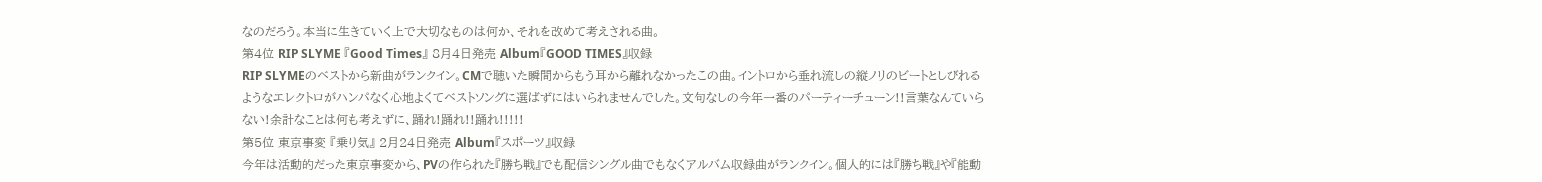なのだろう。本当に生きていく上で大切なものは何か、それを改めて考えされる曲。
第4位 RIP SLYME 『Good Times』 8月4日発売 Album『GOOD TIMES』収録
RIP SLYMEのベストから新曲がランクイン。CMで聴いた瞬間からもう耳から離れなかったこの曲。イントロから垂れ流しの縦ノリのビートとしびれるようなエレクトロがハンパなく心地よくてベストソングに選ばずにはいられませんでした。文句なしの今年一番のパーティーチューン!!言葉なんていらない!余計なことは何も考えずに、踊れ!踊れ!!踊れ!!!!!
第5位 東京事変 『乗り気』 2月24日発売 Album『スポーツ』収録
今年は活動的だった東京事変から、PVの作られた『勝ち戦』でも配信シングル曲でもなくアルバム収録曲がランクイン。個人的には『勝ち戦』や『能動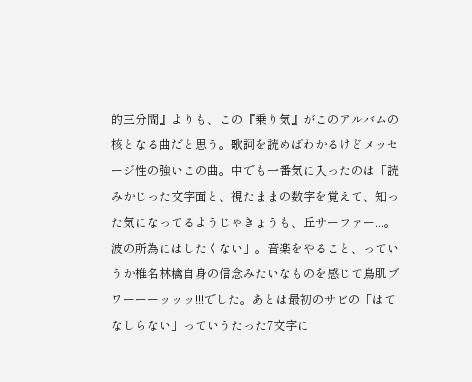的三分間』よりも、この『乗り気』がこのアルバムの核となる曲だと思う。歌詞を読めばわかるけどメッセージ性の強いこの曲。中でも一番気に入ったのは「読みかじった文字面と、視たままの数字を覚えて、知った気になってるようじゃきょうも、丘サーファー...。波の所為にはしたくない」。音楽をやること、っていうか椎名林檎自身の信念みたいなものを感じて鳥肌ブワーーーッッッ!!!でした。あとは最初のサビの「はてなしらない」っていうたった7文字に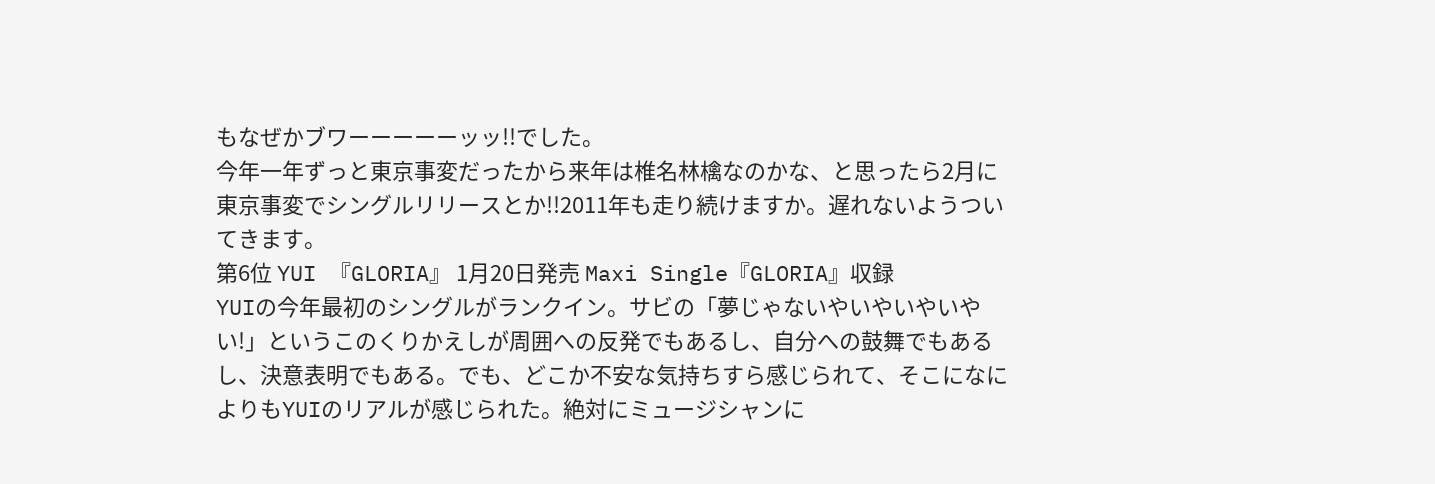もなぜかブワーーーーーッッ!!でした。
今年一年ずっと東京事変だったから来年は椎名林檎なのかな、と思ったら2月に東京事変でシングルリリースとか!!2011年も走り続けますか。遅れないようついてきます。
第6位 YUI 『GLORIA』 1月20日発売 Maxi Single『GLORIA』収録
YUIの今年最初のシングルがランクイン。サビの「夢じゃないやいやいやいやい!」というこのくりかえしが周囲への反発でもあるし、自分への鼓舞でもあるし、決意表明でもある。でも、どこか不安な気持ちすら感じられて、そこになによりもYUIのリアルが感じられた。絶対にミュージシャンに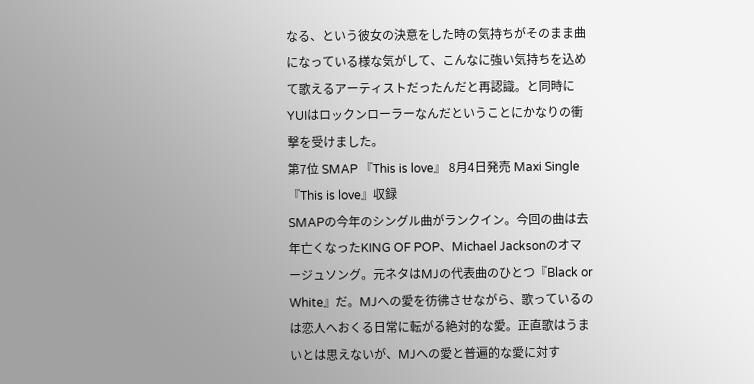なる、という彼女の決意をした時の気持ちがそのまま曲になっている様な気がして、こんなに強い気持ちを込めて歌えるアーティストだったんだと再認識。と同時にYUIはロックンローラーなんだということにかなりの衝撃を受けました。
第7位 SMAP 『This is love』 8月4日発売 Maxi Single『This is love』収録
SMAPの今年のシングル曲がランクイン。今回の曲は去年亡くなったKING OF POP、Michael Jacksonのオマージュソング。元ネタはMJの代表曲のひとつ『Black or White』だ。MJへの愛を彷彿させながら、歌っているのは恋人へおくる日常に転がる絶対的な愛。正直歌はうまいとは思えないが、MJへの愛と普遍的な愛に対す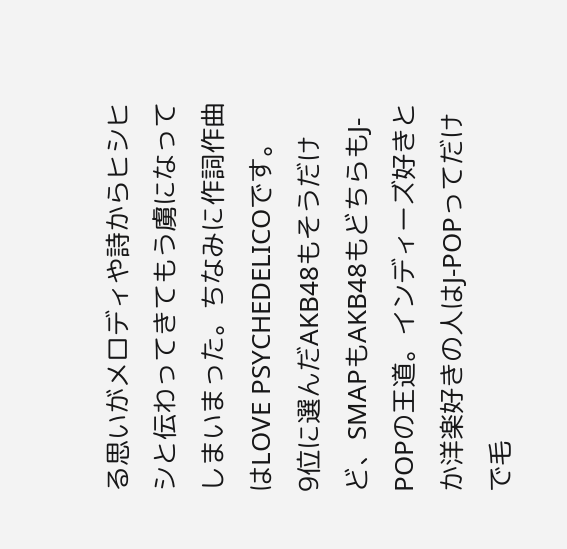る思いがメロディや詩からヒシヒシと伝わってきてもう虜になってしまいまった。ちなみに作詞作曲はLOVE PSYCHEDELICOです。
9位に選んだAKB48もそうだけど、SMAPもAKB48もどちらもJ-POPの王道。インディーズ好きとか洋楽好きの人はJ-POPってだけで毛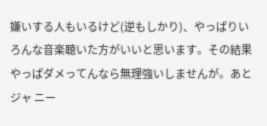嫌いする人もいるけど(逆もしかり)、やっぱりいろんな音楽聴いた方がいいと思います。その結果やっぱダメってんなら無理強いしませんが。あとジャ ニー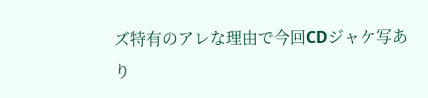ズ特有のアレな理由で今回CDジャケ写あり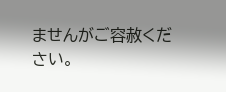ませんがご容赦ください。